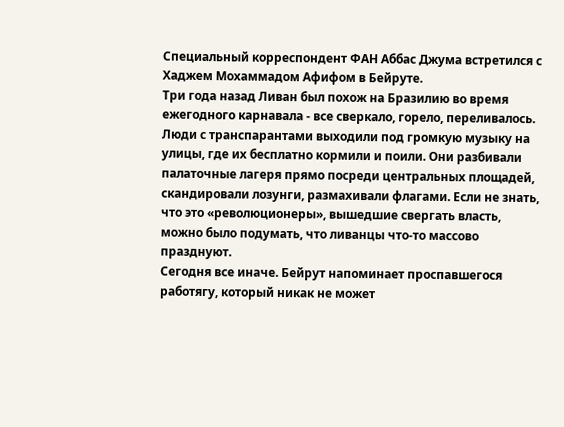Специальный корреспондент ФАН Аббас Джума встретился с Хаджем Мохаммадом Афифом в Бейруте.
Три года назад Ливан был похож на Бразилию во время ежегодного карнавала - все сверкало, горело, переливалось. Люди с транспарантами выходили под громкую музыку на улицы, где их бесплатно кормили и поили. Они разбивали палаточные лагеря прямо посреди центральных площадей, скандировали лозунги, размахивали флагами. Если не знать, что это «революционеры», вышедшие свергать власть, можно было подумать, что ливанцы что-то массово празднуют.
Сегодня все иначе. Бейрут напоминает проспавшегося работягу, который никак не может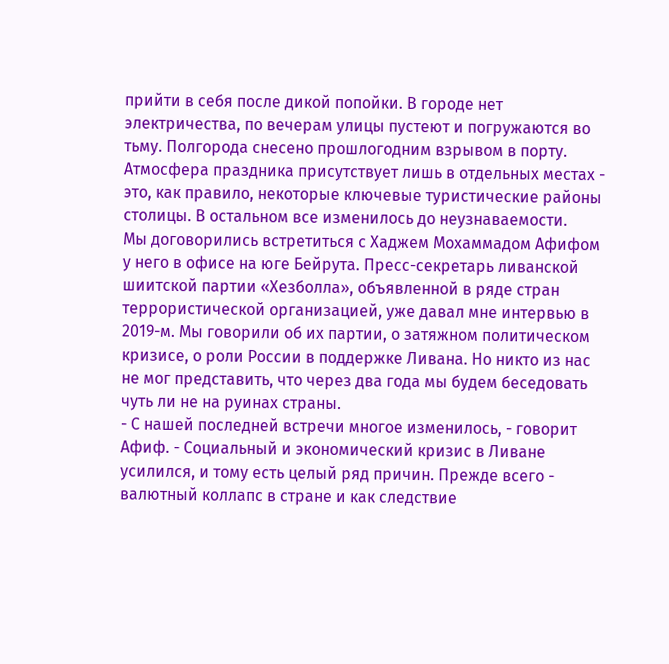прийти в себя после дикой попойки. В городе нет электричества, по вечерам улицы пустеют и погружаются во тьму. Полгорода снесено прошлогодним взрывом в порту. Атмосфера праздника присутствует лишь в отдельных местах - это, как правило, некоторые ключевые туристические районы столицы. В остальном все изменилось до неузнаваемости.
Мы договорились встретиться с Хаджем Мохаммадом Афифом у него в офисе на юге Бейрута. Пресс-секретарь ливанской шиитской партии «Хезболла», объявленной в ряде стран террористической организацией, уже давал мне интервью в 2019-м. Мы говорили об их партии, о затяжном политическом кризисе, о роли России в поддержке Ливана. Но никто из нас не мог представить, что через два года мы будем беседовать чуть ли не на руинах страны.
- С нашей последней встречи многое изменилось, - говорит Афиф. - Социальный и экономический кризис в Ливане усилился, и тому есть целый ряд причин. Прежде всего - валютный коллапс в стране и как следствие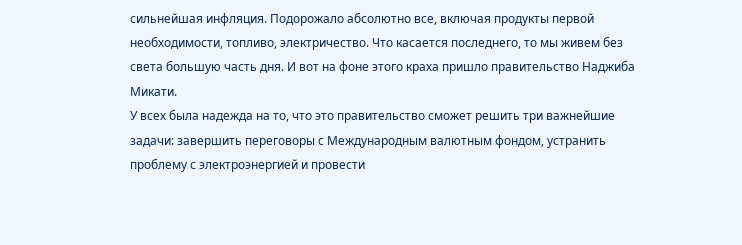сильнейшая инфляция. Подорожало абсолютно все, включая продукты первой необходимости, топливо, электричество. Что касается последнего, то мы живем без света большую часть дня. И вот на фоне этого краха пришло правительство Наджиба Микати.
У всех была надежда на то, что это правительство сможет решить три важнейшие задачи: завершить переговоры с Международным валютным фондом, устранить проблему с электроэнергией и провести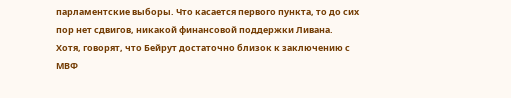парламентские выборы. Что касается первого пункта, то до сих пор нет сдвигов, никакой финансовой поддержки Ливана. Хотя, говорят, что Бейрут достаточно близок к заключению с МВФ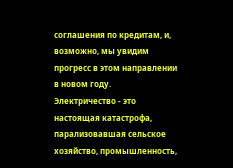соглашения по кредитам, и, возможно, мы увидим прогресс в этом направлении в новом году.
Электричество - это настоящая катастрофа, парализовавшая сельское хозяйство, промышленность,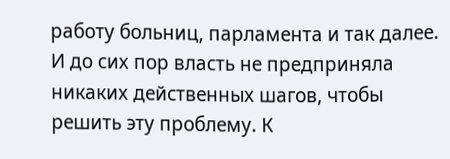работу больниц, парламента и так далее. И до сих пор власть не предприняла никаких действенных шагов, чтобы решить эту проблему. К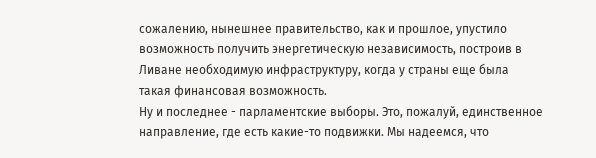сожалению, нынешнее правительство, как и прошлое, упустило возможность получить энергетическую независимость, построив в Ливане необходимую инфраструктуру, когда у страны еще была такая финансовая возможность.
Ну и последнее - парламентские выборы. Это, пожалуй, единственное направление, где есть какие-то подвижки. Мы надеемся, что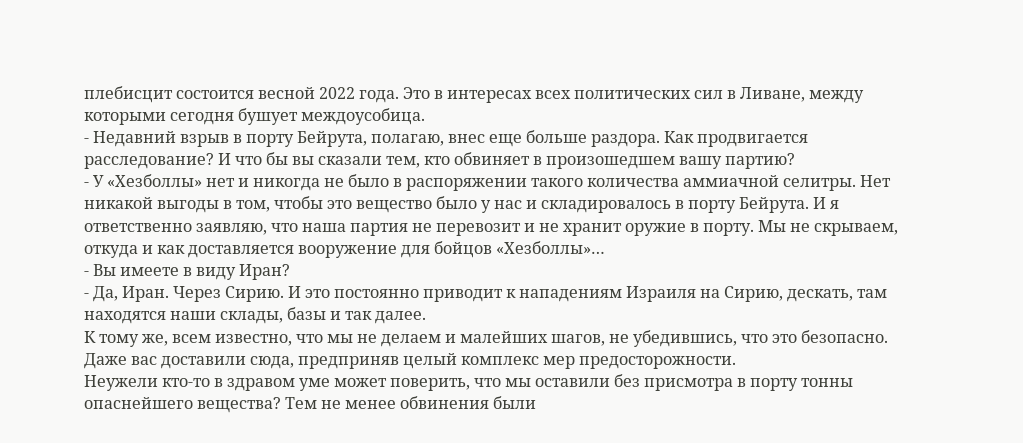плебисцит состоится весной 2022 года. Это в интересах всех политических сил в Ливане, между которыми сегодня бушует междоусобица.
- Недавний взрыв в порту Бейрута, полагаю, внес еще больше раздора. Как продвигается расследование? И что бы вы сказали тем, кто обвиняет в произошедшем вашу партию?
- У «Хезболлы» нет и никогда не было в распоряжении такого количества аммиачной селитры. Нет никакой выгоды в том, чтобы это вещество было у нас и складировалось в порту Бейрута. И я ответственно заявляю, что наша партия не перевозит и не хранит оружие в порту. Мы не скрываем, откуда и как доставляется вооружение для бойцов «Хезболлы»…
- Вы имеете в виду Иран?
- Да, Иран. Через Сирию. И это постоянно приводит к нападениям Израиля на Сирию, дескать, там находятся наши склады, базы и так далее.
К тому же, всем известно, что мы не делаем и малейших шагов, не убедившись, что это безопасно. Даже вас доставили сюда, предприняв целый комплекс мер предосторожности.
Неужели кто-то в здравом уме может поверить, что мы оставили без присмотра в порту тонны опаснейшего вещества? Тем не менее обвинения были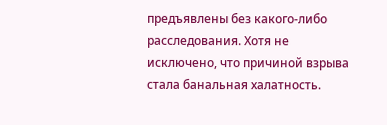предъявлены без какого-либо расследования. Хотя не исключено, что причиной взрыва стала банальная халатность.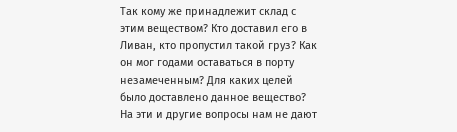Так кому же принадлежит склад с этим веществом? Кто доставил его в Ливан, кто пропустил такой груз? Как он мог годами оставаться в порту незамеченным? Для каких целей было доставлено данное вещество? На эти и другие вопросы нам не дают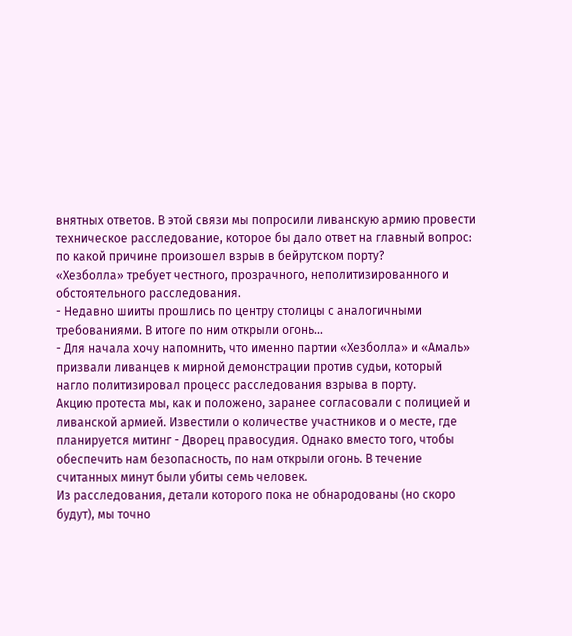внятных ответов. В этой связи мы попросили ливанскую армию провести техническое расследование, которое бы дало ответ на главный вопрос: по какой причине произошел взрыв в бейрутском порту?
«Хезболла» требует честного, прозрачного, неполитизированного и обстоятельного расследования.
- Недавно шииты прошлись по центру столицы с аналогичными требованиями. В итоге по ним открыли огонь…
- Для начала хочу напомнить, что именно партии «Хезболла» и «Амаль» призвали ливанцев к мирной демонстрации против судьи, который нагло политизировал процесс расследования взрыва в порту.
Акцию протеста мы, как и положено, заранее согласовали с полицией и ливанской армией. Известили о количестве участников и о месте, где планируется митинг - Дворец правосудия. Однако вместо того, чтобы обеспечить нам безопасность, по нам открыли огонь. В течение считанных минут были убиты семь человек.
Из расследования, детали которого пока не обнародованы (но скоро будут), мы точно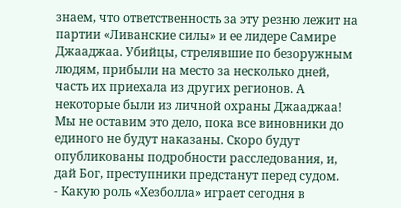знаем, что ответственность за эту резню лежит на партии «Ливанские силы» и ее лидере Самире Джааджаа. Убийцы, стрелявшие по безоружным людям, прибыли на место за несколько дней, часть их приехала из других регионов. А некоторые были из личной охраны Джааджаа!
Мы не оставим это дело, пока все виновники до единого не будут наказаны. Скоро будут опубликованы подробности расследования, и, дай Бог, преступники предстанут перед судом.
- Какую роль «Хезболла» играет сегодня в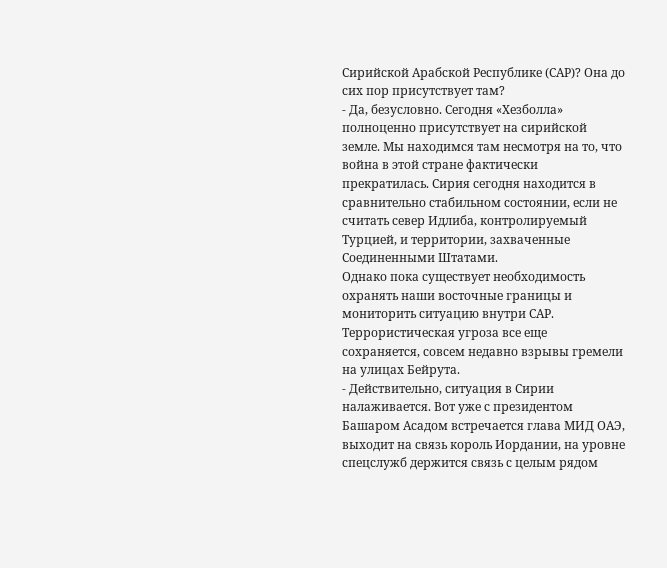Сирийской Арабской Республике (САР)? Она до сих пор присутствует там?
- Да, безусловно. Сегодня «Хезболла» полноценно присутствует на сирийской земле. Мы находимся там несмотря на то, что война в этой стране фактически прекратилась. Сирия сегодня находится в сравнительно стабильном состоянии, если не считать север Идлиба, контролируемый Турцией, и территории, захваченные Соединенными Штатами.
Однако пока существует необходимость охранять наши восточные границы и мониторить ситуацию внутри САР. Террористическая угроза все еще сохраняется, совсем недавно взрывы гремели на улицах Бейрута.
- Действительно, ситуация в Сирии налаживается. Вот уже с президентом Башаром Асадом встречается глава МИД ОАЭ, выходит на связь король Иордании, на уровне спецслужб держится связь с целым рядом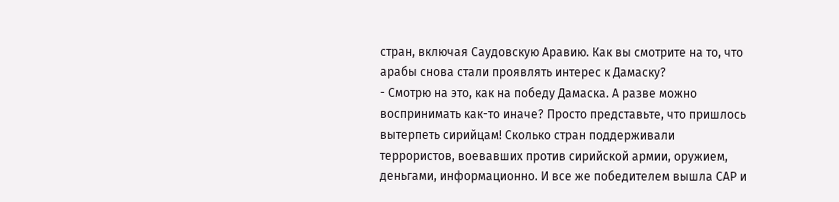стран, включая Саудовскую Аравию. Как вы смотрите на то, что арабы снова стали проявлять интерес к Дамаску?
- Смотрю на это, как на победу Дамаска. А разве можно воспринимать как-то иначе? Просто представьте, что пришлось вытерпеть сирийцам! Сколько стран поддерживали террористов, воевавших против сирийской армии, оружием, деньгами, информационно. И все же победителем вышла САР и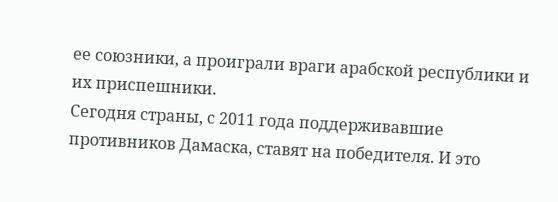ее союзники, а проиграли враги арабской республики и их приспешники.
Сегодня страны, с 2011 года поддерживавшие противников Дамаска, ставят на победителя. И это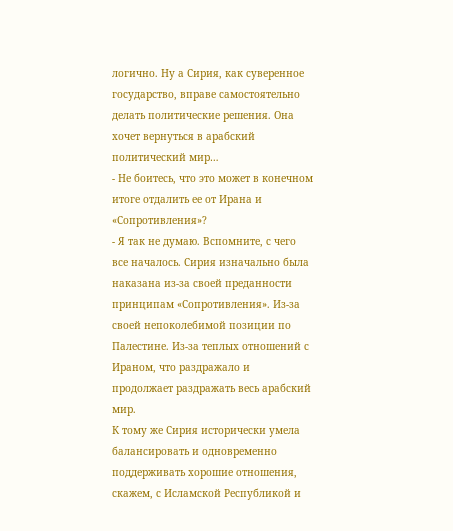логично. Ну а Сирия, как суверенное государство, вправе самостоятельно делать политические решения. Она хочет вернуться в арабский политический мир…
- Не боитесь, что это может в конечном итоге отдалить ее от Ирана и «Сопротивления»?
- Я так не думаю. Вспомните, с чего все началось. Сирия изначально была наказана из-за своей преданности принципам «Сопротивления». Из-за своей непоколебимой позиции по Палестине. Из-за теплых отношений с Ираном, что раздражало и продолжает раздражать весь арабский мир.
К тому же Сирия исторически умела балансировать и одновременно поддерживать хорошие отношения, скажем, с Исламской Республикой и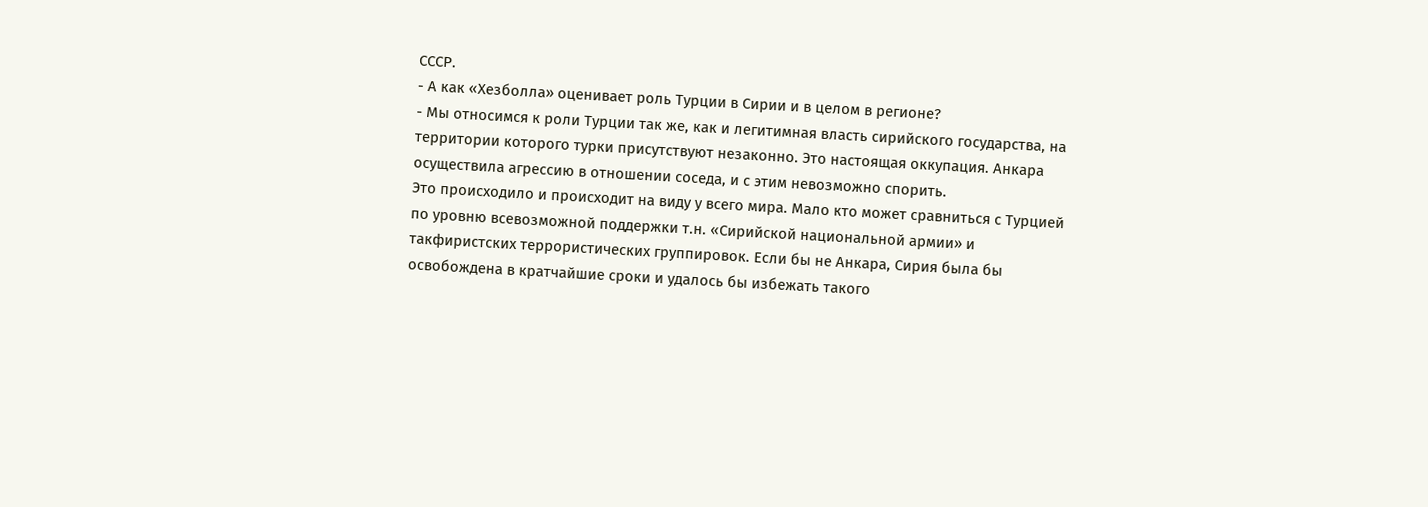СССР.
- А как «Хезболла» оценивает роль Турции в Сирии и в целом в регионе?
- Мы относимся к роли Турции так же, как и легитимная власть сирийского государства, на территории которого турки присутствуют незаконно. Это настоящая оккупация. Анкара осуществила агрессию в отношении соседа, и с этим невозможно спорить.
Это происходило и происходит на виду у всего мира. Мало кто может сравниться с Турцией по уровню всевозможной поддержки т.н. «Сирийской национальной армии» и такфиристских террористических группировок. Если бы не Анкара, Сирия была бы освобождена в кратчайшие сроки и удалось бы избежать такого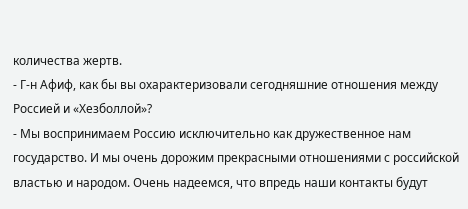количества жертв.
- Г-н Афиф, как бы вы охарактеризовали сегодняшние отношения между Россией и «Хезболлой»?
- Мы воспринимаем Россию исключительно как дружественное нам государство. И мы очень дорожим прекрасными отношениями с российской властью и народом. Очень надеемся, что впредь наши контакты будут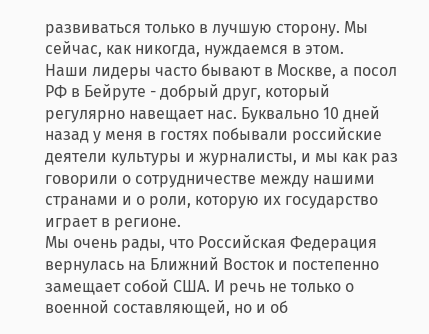развиваться только в лучшую сторону. Мы сейчас, как никогда, нуждаемся в этом.
Наши лидеры часто бывают в Москве, а посол РФ в Бейруте - добрый друг, который регулярно навещает нас. Буквально 10 дней назад у меня в гостях побывали российские деятели культуры и журналисты, и мы как раз говорили о сотрудничестве между нашими странами и о роли, которую их государство играет в регионе.
Мы очень рады, что Российская Федерация вернулась на Ближний Восток и постепенно замещает собой США. И речь не только о военной составляющей, но и об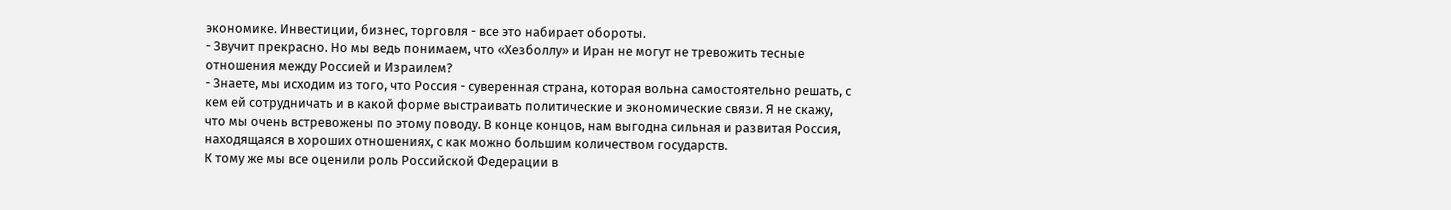экономике. Инвестиции, бизнес, торговля - все это набирает обороты.
- Звучит прекрасно. Но мы ведь понимаем, что «Хезболлу» и Иран не могут не тревожить тесные отношения между Россией и Израилем?
- Знаете, мы исходим из того, что Россия - суверенная страна, которая вольна самостоятельно решать, с кем ей сотрудничать и в какой форме выстраивать политические и экономические связи. Я не скажу, что мы очень встревожены по этому поводу. В конце концов, нам выгодна сильная и развитая Россия, находящаяся в хороших отношениях, с как можно большим количеством государств.
К тому же мы все оценили роль Российской Федерации в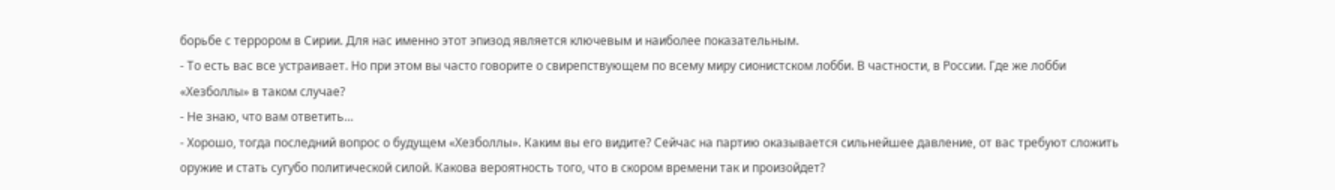борьбе с террором в Сирии. Для нас именно этот эпизод является ключевым и наиболее показательным.
- То есть вас все устраивает. Но при этом вы часто говорите о свирепствующем по всему миру сионистском лобби. В частности, в России. Где же лобби «Хезболлы» в таком случае?
- Не знаю, что вам ответить…
- Хорошо, тогда последний вопрос о будущем «Хезболлы». Каким вы его видите? Сейчас на партию оказывается сильнейшее давление, от вас требуют сложить оружие и стать сугубо политической силой. Какова вероятность того, что в скором времени так и произойдет?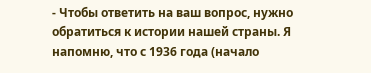- Чтобы ответить на ваш вопрос, нужно обратиться к истории нашей страны. Я напомню, что с 1936 года (начало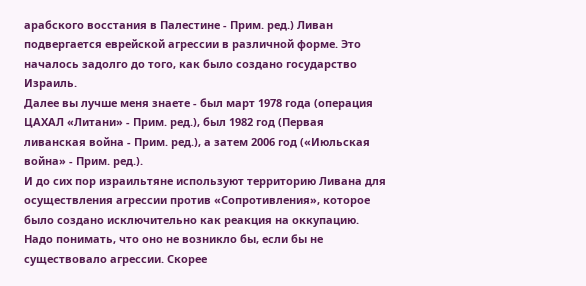арабского восстания в Палестине - Прим. ред.) Ливан подвергается еврейской агрессии в различной форме. Это началось задолго до того, как было создано государство Израиль.
Далее вы лучше меня знаете - был март 1978 года (операция ЦАХАЛ «Литани» - Прим. ред.), был 1982 год (Первая ливанская война - Прим. ред.), а затем 2006 год («Июльская война» - Прим. ред.).
И до сих пор израильтяне используют территорию Ливана для осуществления агрессии против «Сопротивления», которое было создано исключительно как реакция на оккупацию. Надо понимать, что оно не возникло бы, если бы не существовало агрессии. Скорее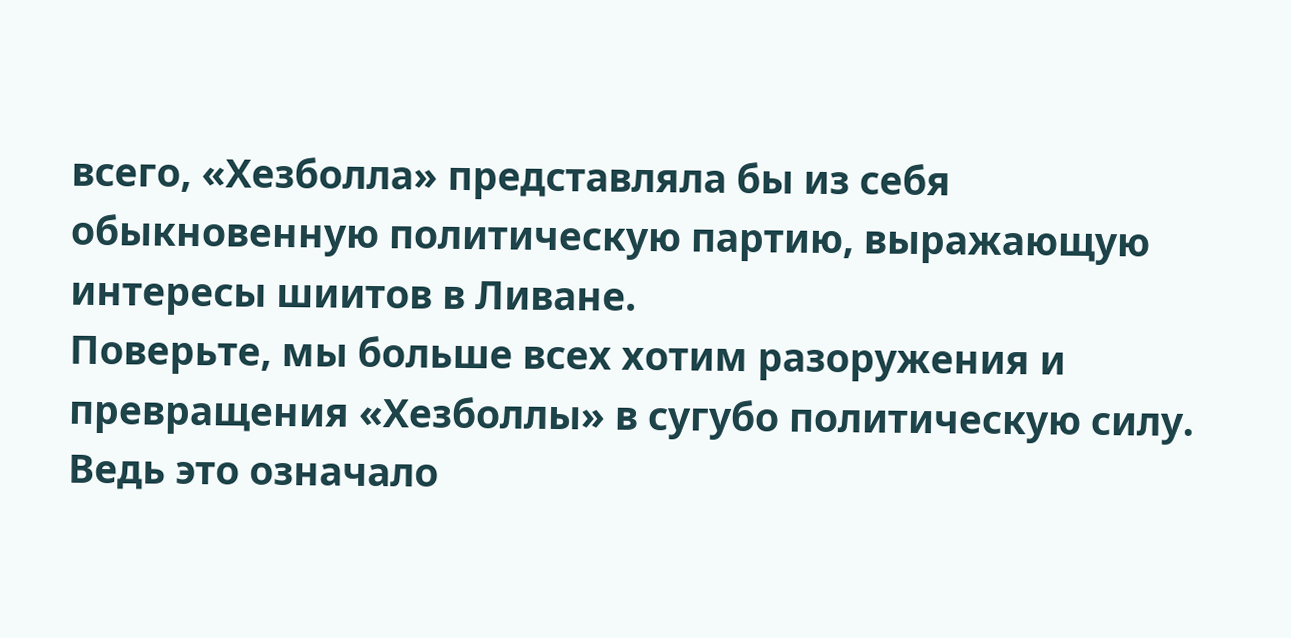всего, «Хезболла» представляла бы из себя обыкновенную политическую партию, выражающую интересы шиитов в Ливане.
Поверьте, мы больше всех хотим разоружения и превращения «Хезболлы» в сугубо политическую силу. Ведь это означало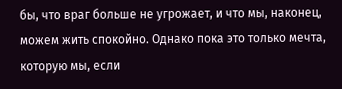бы, что враг больше не угрожает, и что мы, наконец, можем жить спокойно. Однако пока это только мечта, которую мы, если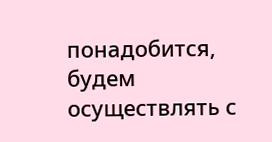понадобится, будем осуществлять с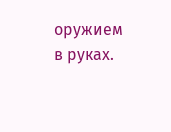оружием в руках.